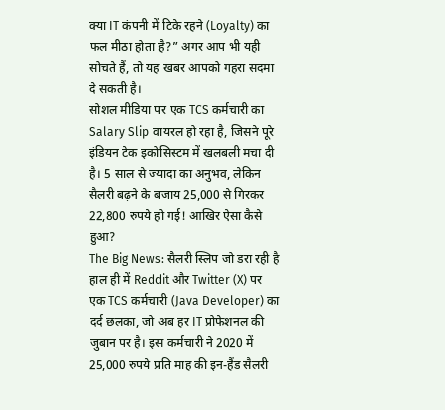क्या IT कंपनी में टिके रहने (Loyalty) का फल मीठा होता है?” अगर आप भी यही सोचते हैं, तो यह खबर आपको गहरा सदमा दे सकती है।
सोशल मीडिया पर एक TCS कर्मचारी का Salary Slip वायरल हो रहा है, जिसने पूरे इंडियन टेक इकोसिस्टम में खलबली मचा दी है। 5 साल से ज्यादा का अनुभव, लेकिन सैलरी बढ़ने के बजाय 25,000 से गिरकर 22,800 रुपये हो गई! आखिर ऐसा कैसे हुआ?
The Big News: सैलरी स्लिप जो डरा रही है
हाल ही में Reddit और Twitter (X) पर एक TCS कर्मचारी (Java Developer) का दर्द छलका, जो अब हर IT प्रोफेशनल की जुबान पर है। इस कर्मचारी ने 2020 में 25,000 रुपये प्रति माह की इन-हैंड सैलरी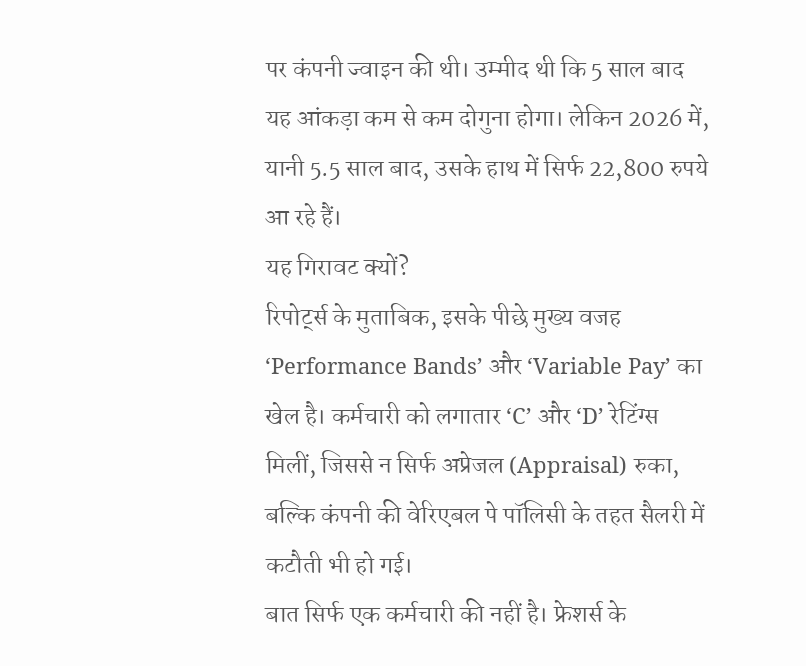पर कंपनी ज्वाइन की थी। उम्मीद थी कि 5 साल बाद यह आंकड़ा कम से कम दोगुना होगा। लेकिन 2026 में, यानी 5.5 साल बाद, उसके हाथ में सिर्फ 22,800 रुपये आ रहे हैं।
यह गिरावट क्यों?
रिपोर्ट्स के मुताबिक, इसके पीछे मुख्य वजह ‘Performance Bands’ और ‘Variable Pay’ का खेल है। कर्मचारी को लगातार ‘C’ और ‘D’ रेटिंग्स मिलीं, जिससे न सिर्फ अप्रेजल (Appraisal) रुका, बल्कि कंपनी की वेरिएबल पे पॉलिसी के तहत सैलरी में कटौती भी हो गई।
बात सिर्फ एक कर्मचारी की नहीं है। फ्रेशर्स के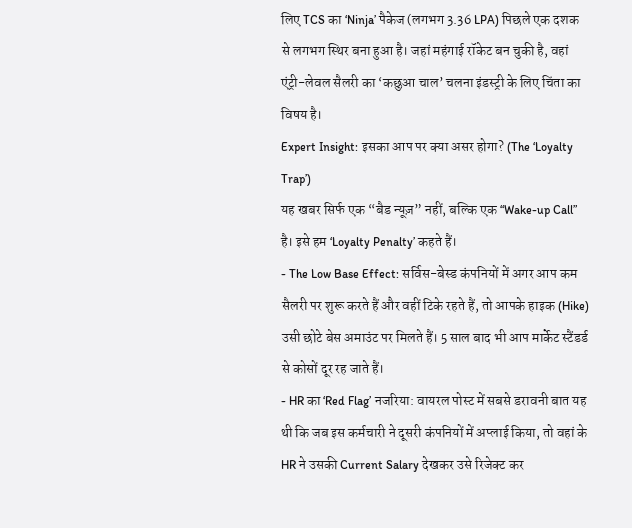लिए TCS का ‘Ninja’ पैकेज (लगभग 3.36 LPA) पिछले एक दशक से लगभग स्थिर बना हुआ है। जहां महंगाई रॉकेट बन चुकी है, वहां एंट्री-लेवल सैलरी का ‘कछुआ चाल’ चलना इंडस्ट्री के लिए चिंता का विषय है।
Expert Insight: इसका आप पर क्या असर होगा? (The ‘Loyalty Trap’)
यह खबर सिर्फ एक “बैड न्यूज़” नहीं, बल्कि एक “Wake-up Call” है। इसे हम ‘Loyalty Penalty’ कहते हैं।
- The Low Base Effect: सर्विस-बेस्ड कंपनियों में अगर आप कम सैलरी पर शुरू करते हैं और वहीं टिके रहते हैं, तो आपके हाइक (Hike) उसी छोटे बेस अमाउंट पर मिलते हैं। 5 साल बाद भी आप मार्केट स्टैंडर्ड से कोसों दूर रह जाते हैं।
- HR का ‘Red Flag’ नजरिया: वायरल पोस्ट में सबसे डरावनी बात यह थी कि जब इस कर्मचारी ने दूसरी कंपनियों में अप्लाई किया, तो वहां के HR ने उसकी Current Salary देखकर उसे रिजेक्ट कर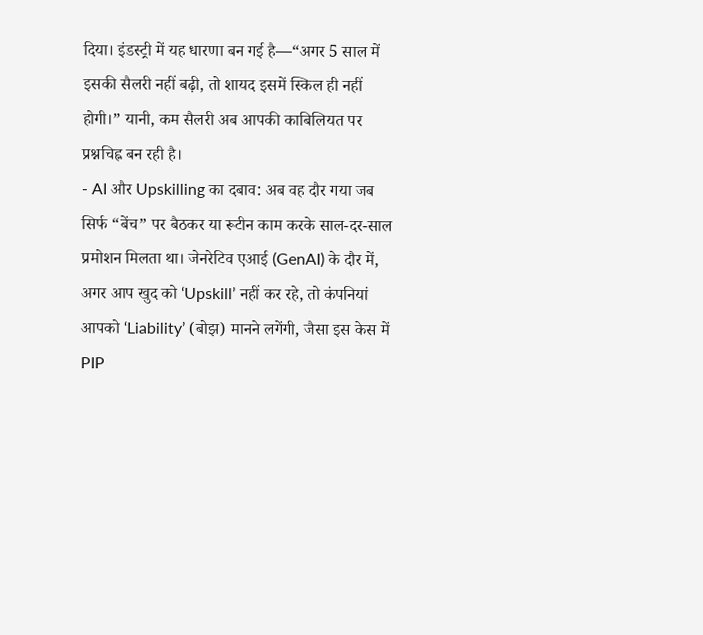दिया। इंडस्ट्री में यह धारणा बन गई है—“अगर 5 साल में इसकी सैलरी नहीं बढ़ी, तो शायद इसमें स्किल ही नहीं होगी।” यानी, कम सैलरी अब आपकी काबिलियत पर प्रश्नचिह्न बन रही है।
- AI और Upskilling का दबाव: अब वह दौर गया जब सिर्फ “बेंच” पर बैठकर या रूटीन काम करके साल-दर-साल प्रमोशन मिलता था। जेनरेटिव एआई (GenAI) के दौर में, अगर आप खुद को ‘Upskill’ नहीं कर रहे, तो कंपनियां आपको ‘Liability’ (बोझ) मानने लगेंगी, जैसा इस केस में PIP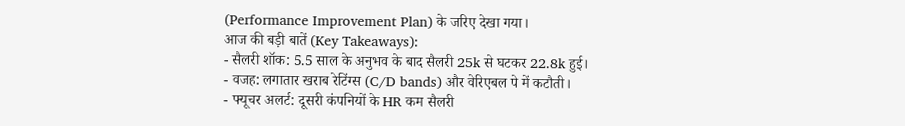(Performance Improvement Plan) के जरिए देखा गया।
आज की बड़ी बातें (Key Takeaways):
- सैलरी शॉक: 5.5 साल के अनुभव के बाद सैलरी 25k से घटकर 22.8k हुई।
- वजह: लगातार खराब रेटिंग्स (C/D bands) और वेरिएबल पे में कटौती।
- फ्यूचर अलर्ट: दूसरी कंपनियों के HR कम सैलरी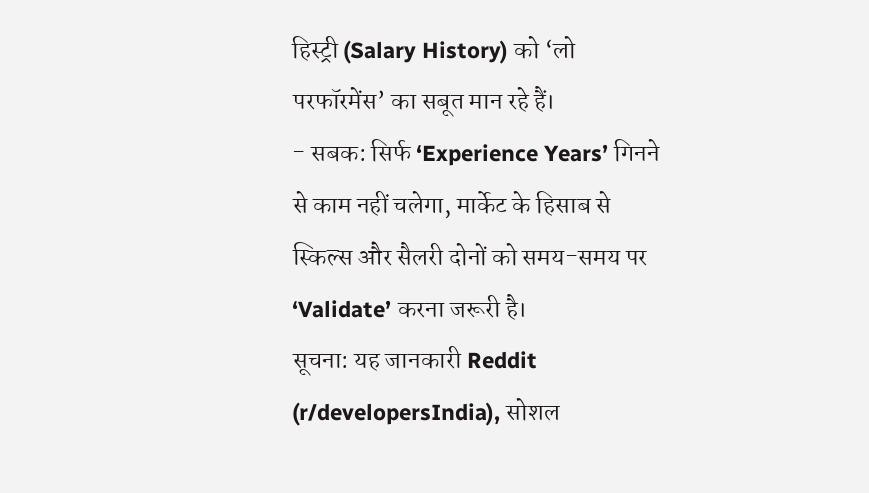हिस्ट्री (Salary History) को ‘लो परफॉरमेंस’ का सबूत मान रहे हैं।
- सबक: सिर्फ ‘Experience Years’ गिनने से काम नहीं चलेगा, मार्केट के हिसाब से स्किल्स और सैलरी दोनों को समय-समय पर ‘Validate’ करना जरूरी है।
सूचना: यह जानकारी Reddit (r/developersIndia), सोशल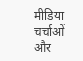मीडिया चर्चाओं और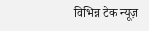विभिन्न टेक न्यूज़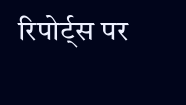रिपोर्ट्स पर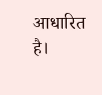आधारित है।